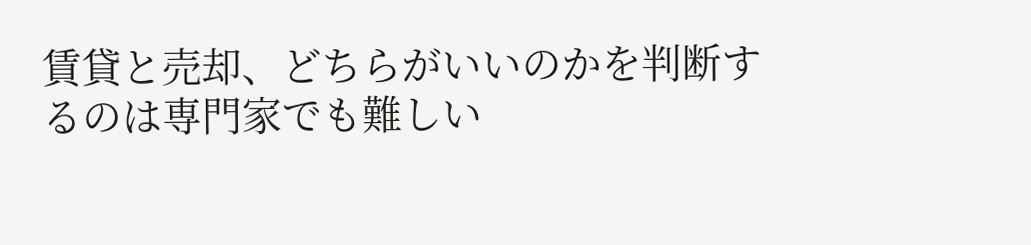賃貸と売却、どちらがいいのかを判断するのは専門家でも難しい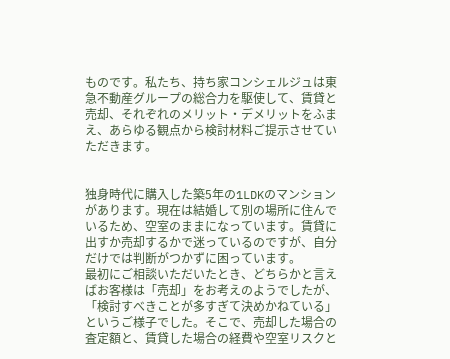ものです。私たち、持ち家コンシェルジュは東急不動産グループの総合力を駆使して、賃貸と売却、それぞれのメリット・デメリットをふまえ、あらゆる観点から検討材料ご提示させていただきます。


独身時代に購入した築5年の1LDKのマンションがあります。現在は結婚して別の場所に住んでいるため、空室のままになっています。賃貸に出すか売却するかで迷っているのですが、自分だけでは判断がつかずに困っています。
最初にご相談いただいたとき、どちらかと言えばお客様は「売却」をお考えのようでしたが、「検討すべきことが多すぎて決めかねている」というご様子でした。そこで、売却した場合の査定額と、賃貸した場合の経費や空室リスクと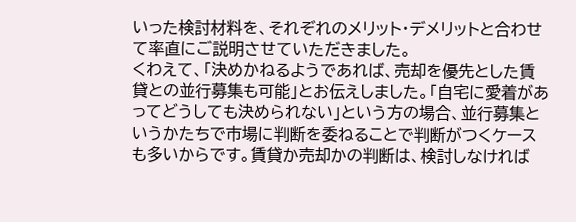いった検討材料を、それぞれのメリット・デメリットと合わせて率直にご説明させていただきました。
くわえて、「決めかねるようであれば、売却を優先とした賃貸との並行募集も可能」とお伝えしました。「自宅に愛着があってどうしても決められない」という方の場合、並行募集というかたちで市場に判断を委ねることで判断がつくケースも多いからです。賃貸か売却かの判断は、検討しなければ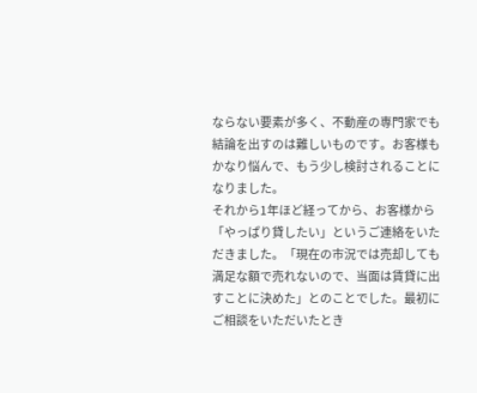ならない要素が多く、不動産の専門家でも結論を出すのは難しいものです。お客様もかなり悩んで、もう少し検討されることになりました。
それから1年ほど経ってから、お客様から「やっぱり貸したい」というご連絡をいただきました。「現在の市況では売却しても満足な額で売れないので、当面は賃貸に出すことに決めた」とのことでした。最初にご相談をいただいたとき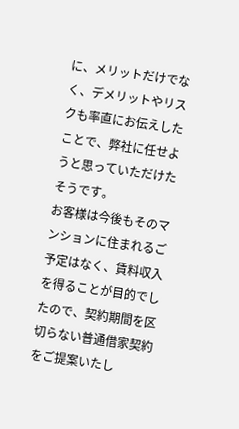に、メリットだけでなく、デメリットやリスクも率直にお伝えしたことで、弊社に任せようと思っていただけたそうです。
お客様は今後もそのマンションに住まれるご予定はなく、賃料収入を得ることが目的でしたので、契約期間を区切らない普通借家契約をご提案いたし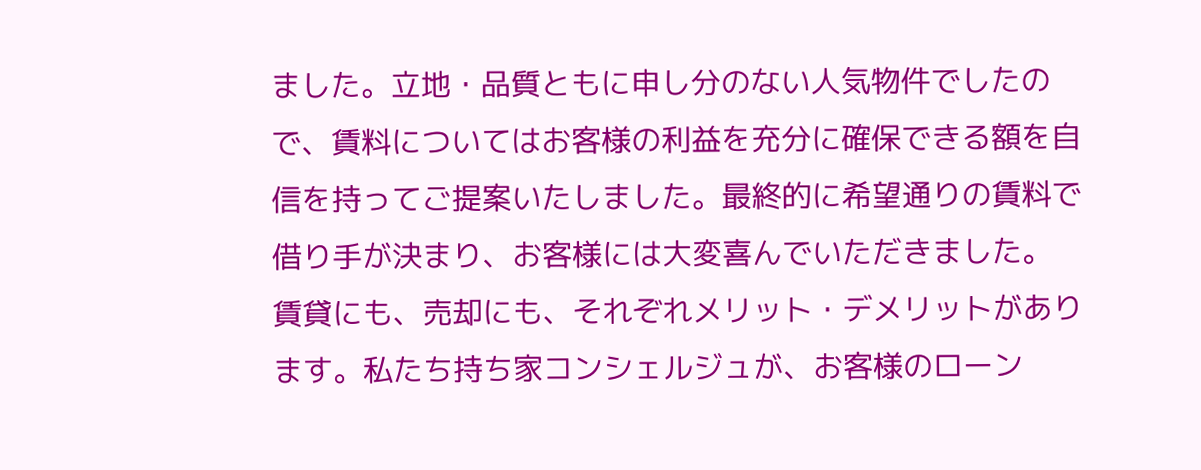ました。立地・品質ともに申し分のない人気物件でしたので、賃料についてはお客様の利益を充分に確保できる額を自信を持ってご提案いたしました。最終的に希望通りの賃料で借り手が決まり、お客様には大変喜んでいただきました。
賃貸にも、売却にも、それぞれメリット・デメリットがあります。私たち持ち家コンシェルジュが、お客様のローン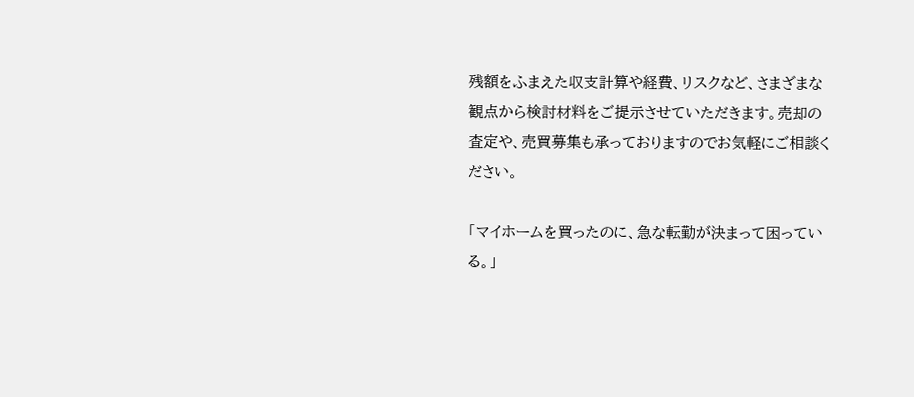残額をふまえた収支計算や経費、リスクなど、さまざまな観点から検討材料をご提示させていただきます。売却の査定や、売買募集も承っておりますのでお気軽にご相談ください。

「マイホームを買ったのに、急な転勤が決まって困っている。」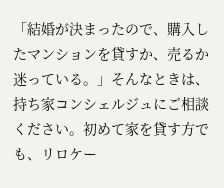「結婚が決まったので、購入したマンションを貸すか、売るか迷っている。」そんなときは、持ち家コンシェルジュにご相談ください。初めて家を貸す方でも、リロケー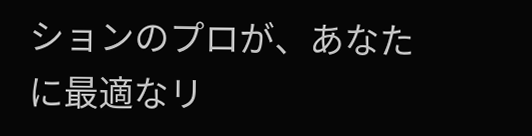ションのプロが、あなたに最適なリ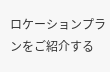ロケーションプランをご紹介する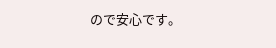ので安心です。